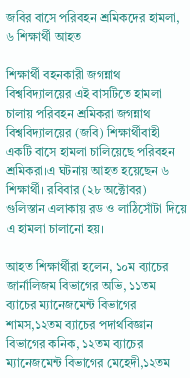জবির বাসে পরিবহন শ্রমিকদের হামলা, ৬ শিক্ষার্থী আহত

শিক্ষার্থী বহনকারী জগন্নাথ বিশ্ববিদ্যালয়ের এই বাসটিতে হামলা চালায় পরিবহন শ্রমিকরা জগন্নাথ বিশ্ববিদ্যালয়ের (জবি) শিক্ষার্থীবাহী একটি বাসে হামলা চালিয়েছে পরিবহন শ্রমিকরা।এ ঘটনায় আহত হয়েছেন ৬ শিক্ষার্থী। রবিবার (২৮ অক্টোবর) গুলিস্তান এলাকায় রড ও লাঠিসোঁটা দিয়ে এ হামলা চালানো হয়।

আহত শিক্ষার্থীরা হলেন, ১০ম ব্যাচের জার্নালিজম বিভাগের অভি, ১১তম ব্যাচের ম্যানেজমেন্ট বিভাগের শামস,১২তম ব্যাচের পদার্থবিজ্ঞান বিভাগের কনিক, ১২তম ব্যাচের ম্যানেজমেন্ট বিভাগের মেহেদী,১২তম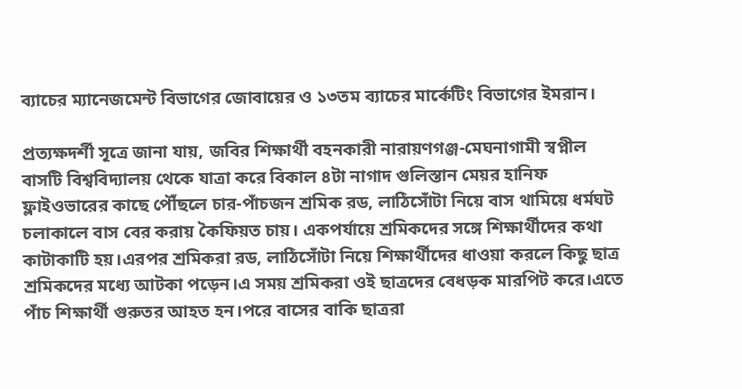ব্যাচের ম্যানেজমেন্ট বিভাগের জোবায়ের ও ১৩তম ব্যাচের মার্কেটিং বিভাগের ইমরান।

প্রত্যক্ষদর্শী সূত্রে জানা যায়, জবির শিক্ষার্থী বহনকারী নারায়ণগঞ্জ-মেঘনাগামী স্বপ্নীল বাসটি বিশ্ববিদ্যালয় থেকে যাত্রা করে বিকাল ৪টা নাগাদ গুলিস্তান মেয়র হানিফ ফ্লাইওভারের কাছে পৌঁছলে চার-পাঁচজন শ্রমিক রড, লাঠিসোঁটা নিয়ে বাস থামিয়ে ধর্মঘট চলাকালে বাস বের করায় কৈফিয়ত চায়। একপর্যায়ে শ্রমিকদের সঙ্গে শিক্ষার্থীদের কথা কাটাকাটি হয়।এরপর শ্রমিকরা রড, লাঠিসোঁটা নিয়ে শিক্ষার্থীদের ধাওয়া করলে কিছু ছাত্র শ্রমিকদের মধ্যে আটকা পড়েন।এ সময় শ্রমিকরা ওই ছাত্রদের বেধড়ক মারপিট করে।এতে পাঁচ শিক্ষার্থী গুরুতর আহত হন।পরে বাসের বাকি ছাত্ররা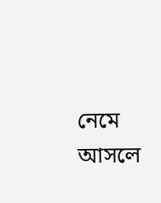নেমে আসলে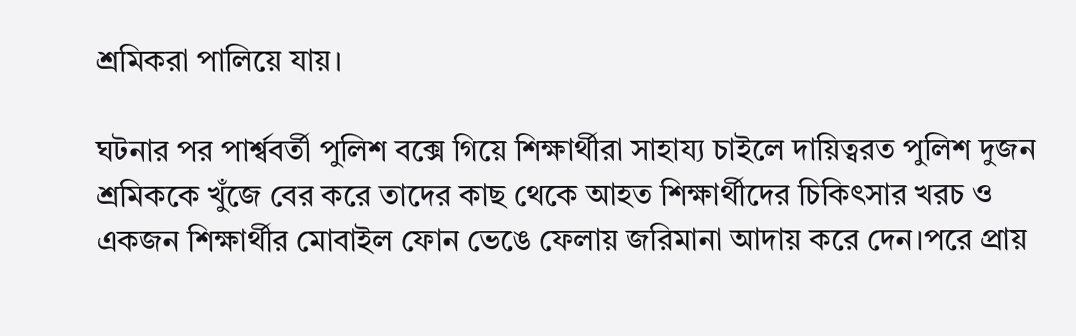শ্রমিকরা পালিয়ে যায়।

ঘটনার পর পার্শ্ববর্তী পুলিশ বক্সে গিয়ে শিক্ষার্থীরা সাহায্য চাইলে দায়িত্বরত পুলিশ দুজন শ্রমিককে খুঁজে বের করে তাদের কাছ থেকে আহত শিক্ষার্থীদের চিকিৎসার খরচ ও একজন শিক্ষার্থীর মোবাইল ফোন ভেঙে ফেলায় জরিমানা আদায় করে দেন।পরে প্রায়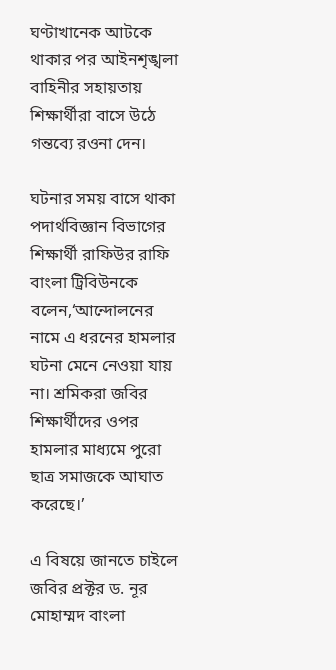ঘণ্টাখানেক আটকে থাকার পর আইনশৃঙ্খলা বাহিনীর সহায়তায় শিক্ষার্থীরা বাসে উঠে গন্তব্যে রওনা দেন।

ঘটনার সময় বাসে থাকা পদার্থবিজ্ঞান বিভাগের শিক্ষার্থী রাফিউর রাফি বাংলা ট্রিবিউনকে বলেন,‘আন্দোলনের নামে এ ধরনের হামলার ঘটনা মেনে নেওয়া যায় না। শ্রমিকরা জবির শিক্ষার্থীদের ওপর হামলার মাধ্যমে পুরো ছাত্র সমাজকে আঘাত করেছে।’

এ বিষয়ে জানতে চাইলে জবির প্রক্টর ড. নূর মোহাম্মদ বাংলা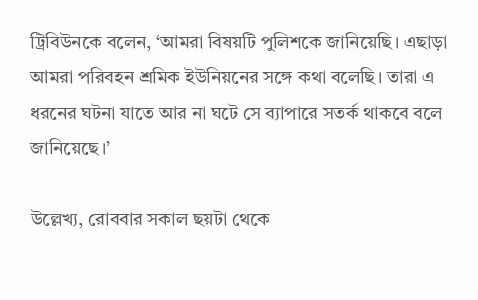ট্রিবিউনকে বলেন, ‘আমরা বিষয়টি পুলিশকে জানিয়েছি। এছাড়া আমরা পরিবহন শ্রমিক ইউনিয়নের সঙ্গে কথা বলেছি। তারা এ ধরনের ঘটনা যাতে আর না ঘটে সে ব্যাপারে সতর্ক থাকবে বলে জানিয়েছে।’

উল্লেখ্য, রোববার সকাল ছয়টা থেকে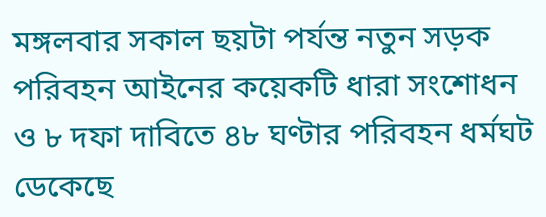মঙ্গলবার সকাল ছয়টা পর্যন্ত নতুন সড়ক পরিবহন আইনের কয়েকটি ধারা সংশোধন ও ৮ দফা দাবিতে ৪৮ ঘণ্টার পরিবহন ধর্মঘট ডেকেছে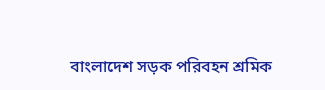বাংলাদেশ সড়ক পরিবহন শ্রমিক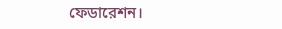ফেডারেশন।